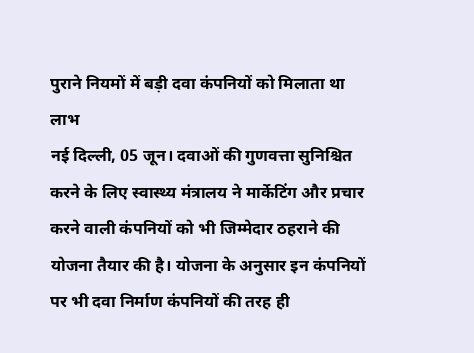पुराने नियमों में बड़ी दवा कंपनियों को मिलाता था लाभ
नई दिल्ली, 05 जून। दवाओं की गुणवत्ता सुनिश्चित करने के लिए स्वास्थ्य मंत्रालय ने मार्केटिंग और प्रचार करने वाली कंपनियों को भी जिम्मेदार ठहराने की योजना तैयार की है। योजना के अनुसार इन कंपनियों पर भी दवा निर्माण कंपनियों की तरह ही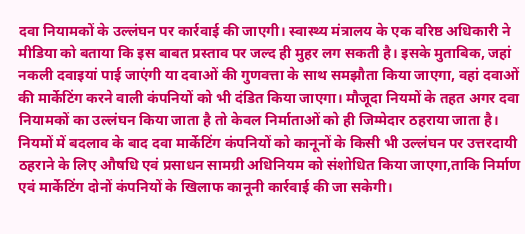दवा नियामकों के उल्लंघन पर कार्रवाई की जाएगी। स्वास्थ्य मंत्रालय के एक वरिष्ठ अधिकारी ने मीडिया को बताया कि इस बाबत प्रस्ताव पर जल्द ही मुहर लग सकती है। इसके मुताबिक, जहां नकली दवाइयां पाई जाएंगी या दवाओं की गुणवत्ता के साथ समझौता किया जाएगा, वहां दवाओं की मार्केटिंग करने वाली कंपनियों को भी दंडित किया जाएगा। मौजूदा नियमों के तहत अगर दवा नियामकों का उल्लंघन किया जाता है तो केवल निर्माताओं को ही जिम्मेदार ठहराया जाता है।
नियमों में बदलाव के बाद दवा मार्केटिंग कंपनियों को कानूनों के किसी भी उल्लंघन पर उत्तरदायी ठहराने के लिए औषधि एवं प्रसाधन सामग्री अधिनियम को संशोधित किया जाएगा,ताकि निर्माण एवं मार्केटिंग दोनों कंपनियों के खिलाफ कानूनी कार्रवाई की जा सकेगी।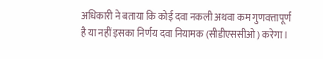अधिकारी ने बताया कि कोई दवा नकली अथवा कम गुणवत्तापूर्ण है या नहीं इसका निर्णय दवा नियामक (सीडीएससीओ) करेगा।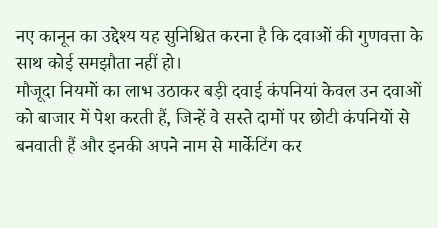नए कानून का उद्देश्य यह सुनिश्चित करना है कि दवाओं की गुणवत्ता के साथ कोई समझौता नहीं हो।
मौजूदा नियमों का लाभ उठाकर बड़ी दवाई कंपनियां केवल उन दवाओं को बाजार में पेश करती हैं, जिन्हें वे सस्ते दामों पर छोटी कंपनियों से बनवाती हैं और इनकी अपने नाम से मार्केटिंग कर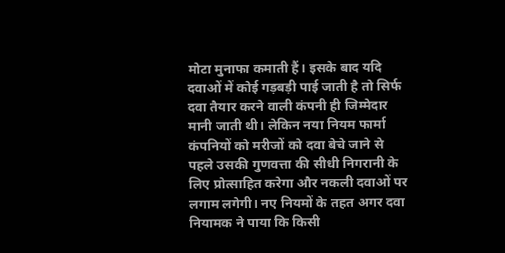मोटा मुनाफा कमाती हैं। इसके बाद यदि दवाओं में कोई गड़बड़ी पाई जाती है तो सिर्फ दवा तैयार करने वाली कंपनी ही जिम्मेदार मानी जाती थी। लेकिन नया नियम फार्मा कंपनियों को मरीजों को दवा बेचे जाने से पहले उसकी गुणवत्ता की सीधी निगरानी के लिए प्रोत्साहित करेगा और नकली दवाओं पर लगाम लगेगी। नए नियमों के तहत अगर दवा नियामक ने पाया कि किसी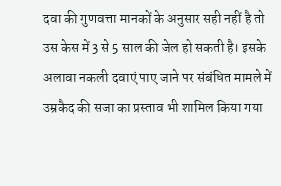दवा की गुणवत्ता मानकों के अनुसार सही नहीं है तो उस केस में 3 से 5 साल की जेल हो सकती है। इसके अलावा नकली दवाएं पाए जाने पर संबंधित मामले में उम्रकैद की सजा का प्रस्ताव भी शामिल किया गया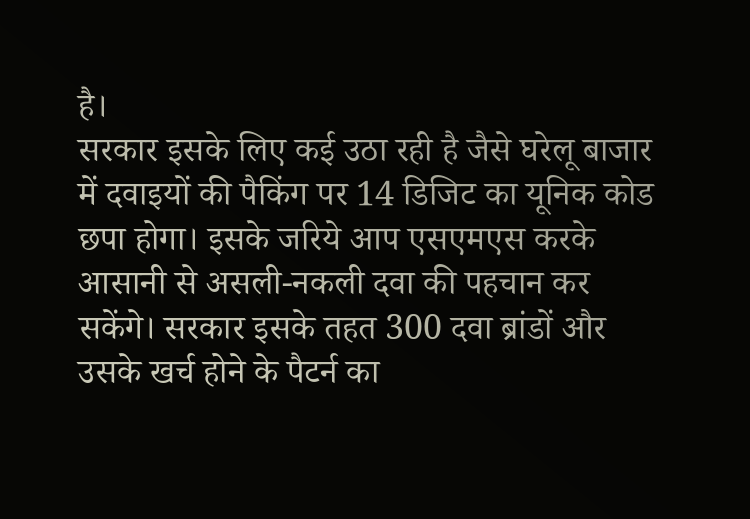है।
सरकार इसके लिए कई उठा रही है जैसे घरेलू बाजार में दवाइयों की पैकिंग पर 14 डिजिट का यूनिक कोड छपा होगा। इसके जरिये आप एसएमएस करके आसानी से असली-नकली दवा की पहचान कर सकेंगे। सरकार इसके तहत 300 दवा ब्रांडों और उसके खर्च होने के पैटर्न का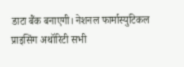डाटा बैंक बनाएगी। नेशनल फार्मास्युटिकल प्राइसिंग अथॉरिटी सभी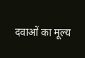दवाओं का मूल्य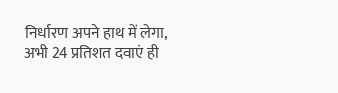निर्धारण अपने हाथ में लेगा, अभी 24 प्रतिशत दवाएं ही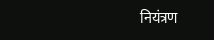नियंत्रण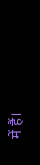में हैं।